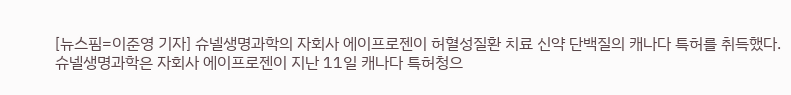[뉴스핌=이준영 기자] 슈넬생명과학의 자회사 에이프로젠이 허혈성질환 치료 신약 단백질의 캐나다 특허를 취득했다.
슈넬생명과학은 자회사 에이프로젠이 지난 11일 캐나다 특허청으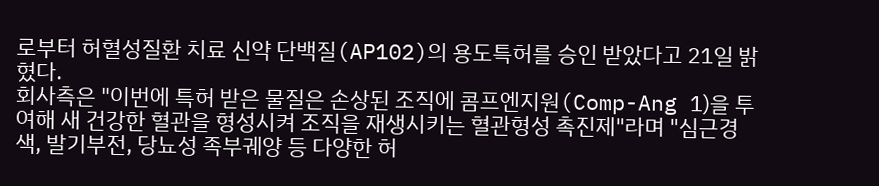로부터 허혈성질환 치료 신약 단백질(AP102)의 용도특허를 승인 받았다고 21일 밝혔다.
회사측은 "이번에 특허 받은 물질은 손상된 조직에 콤프엔지원(Comp-Ang 1)을 투여해 새 건강한 혈관을 형성시켜 조직을 재생시키는 혈관형성 촉진제"라며 "심근경색, 발기부전, 당뇨성 족부궤양 등 다양한 허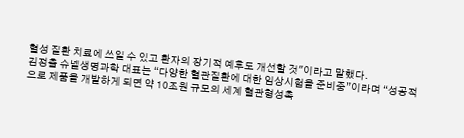혈성 질환 치료에 쓰일 수 있고 환자의 장기적 예후도 개선할 것"이라고 말했다.
김정출 슈넬생명과학 대표는 “다양한 혈관질환에 대한 임상시험을 준비중”이라며 “성공적으로 제품을 개발하게 되면 약 10조원 규모의 세계 혈관형성촉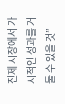진제 시장에서 가시적인 성과를 거둘 수 있을 것”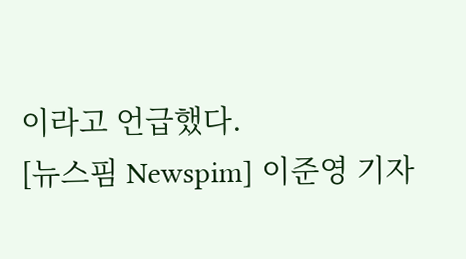이라고 언급했다.
[뉴스핌 Newspim] 이준영 기자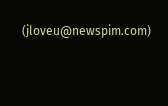(jloveu@newspim.com)